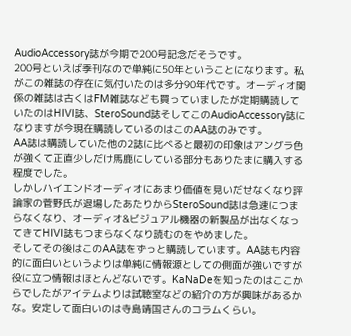AudioAccessory誌が今期で200号記念だそうです。
200号といえば季刊なので単純に50年ということになります。私がこの雑誌の存在に気付いたのは多分90年代です。オーディオ関係の雑誌は古くはFM雑誌なども買っていましたが定期購読していたのはHIVI誌、SteroSound誌そしてこのAudioAccessory誌になりますが今現在購読しているのはこのAA誌のみです。
AA誌は購読していた他の2誌に比べると最初の印象はアングラ色が強くて正直少しだけ馬鹿にしている部分もありたまに購入する程度でした。
しかしハイエンドオーディオにあまり価値を見いだせなくなり評論家の菅野氏が退場したあたりからSteroSound誌は急速につまらなくなり、オーディオ&ビジュアル機器の新製品が出なくなってきてHIVI誌もつまらなくなり読むのをやめました。
そしてその後はこのAA誌をずっと購読しています。AA誌も内容的に面白いというよりは単純に情報源としての側面が強いですが役に立つ情報はほとんどないです。KaNaDeを知ったのはここからでしたがアイテムよりは試聴室などの紹介の方が興味があるかな。安定して面白いのは寺島靖国さんのコラムくらい。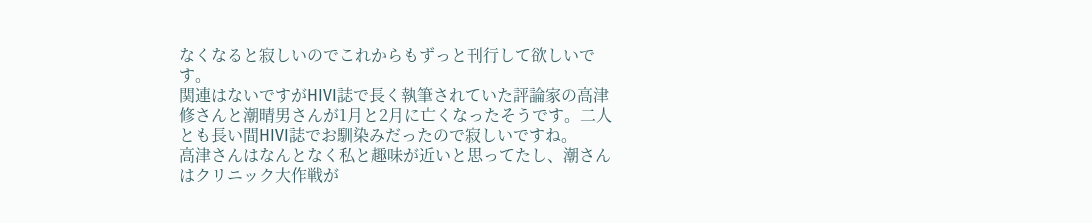なくなると寂しいのでこれからもずっと刊行して欲しいです。
関連はないですがHIVI誌で長く執筆されていた評論家の高津修さんと潮晴男さんが1月と2月に亡くなったそうです。二人とも長い間HIVI誌でお馴染みだったので寂しいですね。
高津さんはなんとなく私と趣味が近いと思ってたし、潮さんはクリニック大作戦が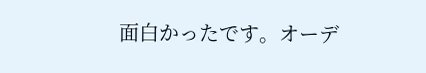面白かったです。オーデ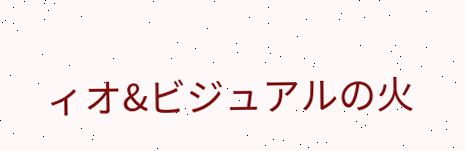ィオ&ビジュアルの火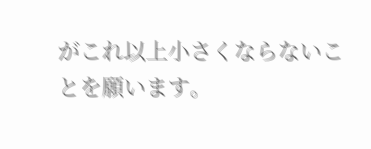がこれ以上小さくならないことを願います。